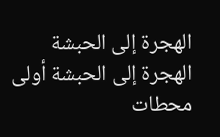الهجرة إلى الحبشة
الهجرة إلى الحبشة أولى محطات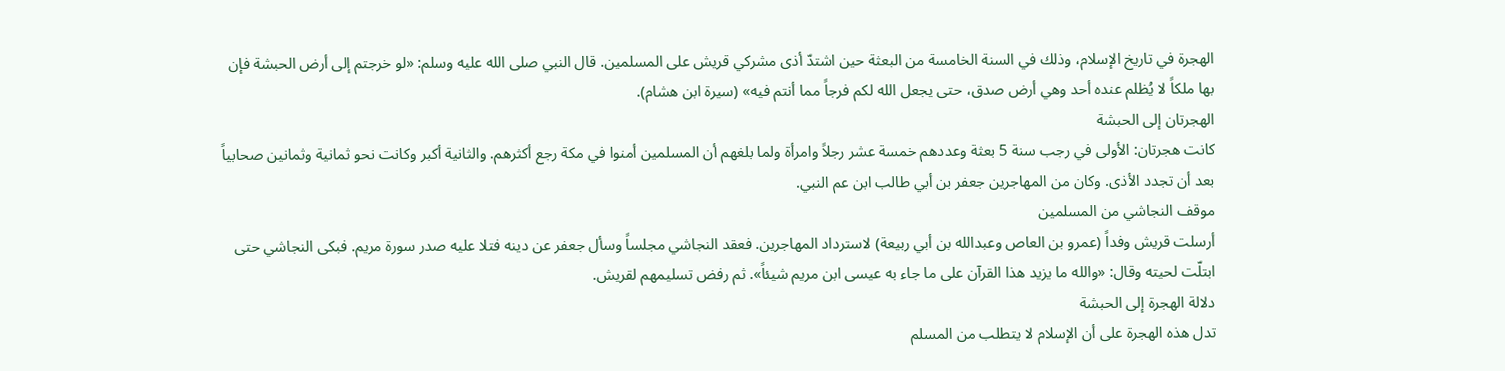الهجرة في تاريخ الإسلام، وذلك في السنة الخامسة من البعثة حين اشتدّ أذى مشركي قريش على المسلمين. قال النبي صلى الله عليه وسلم: «لو خرجتم إلى أرض الحبشة فإن بها ملكاً لا يُظلم عنده أحد وهي أرض صدق، حتى يجعل الله لكم فرجاً مما أنتم فيه» (سيرة ابن هشام).
الهجرتان إلى الحبشة
كانت هجرتان: الأولى في رجب سنة 5 بعثة وعددهم خمسة عشر رجلاً وامرأة ولما بلغهم أن المسلمين أمنوا في مكة رجع أكثرهم. والثانية أكبر وكانت نحو ثمانية وثمانين صحابياً بعد أن تجدد الأذى. وكان من المهاجرين جعفر بن أبي طالب ابن عم النبي.
موقف النجاشي من المسلمين
أرسلت قريش وفداً (عمرو بن العاص وعبدالله بن أبي ربيعة) لاسترداد المهاجرين. فعقد النجاشي مجلساً وسأل جعفر عن دينه فتلا عليه صدر سورة مريم. فبكى النجاشي حتى ابتلّت لحيته وقال: «والله ما يزيد هذا القرآن على ما جاء به عيسى ابن مريم شيئاً». ثم رفض تسليمهم لقريش.
دلالة الهجرة إلى الحبشة
تدل هذه الهجرة على أن الإسلام لا يتطلب من المسلم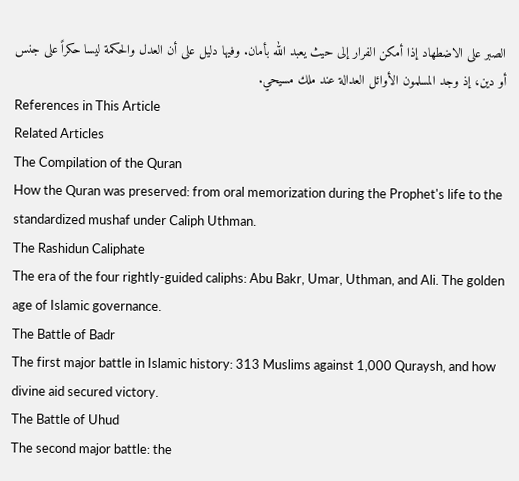الصبر على الاضطهاد إذا أمكن الفرار إلى حيث يعبد الله بأمان. وفيها دليل على أن العدل والحكمة ليسا حكراً على جنس أو دين، إذ وجد المسلمون الأوائل العدالة عند ملك مسيحي.
References in This Article
Related Articles
The Compilation of the Quran
How the Quran was preserved: from oral memorization during the Prophet's life to the standardized mushaf under Caliph Uthman.
The Rashidun Caliphate
The era of the four rightly-guided caliphs: Abu Bakr, Umar, Uthman, and Ali. The golden age of Islamic governance.
The Battle of Badr
The first major battle in Islamic history: 313 Muslims against 1,000 Quraysh, and how divine aid secured victory.
The Battle of Uhud
The second major battle: the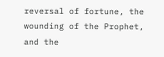reversal of fortune, the wounding of the Prophet, and the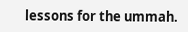lessons for the ummah.